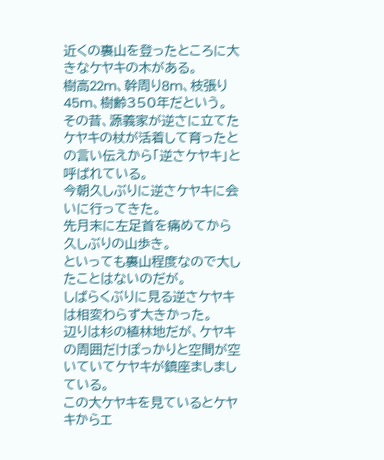近くの裏山を登ったところに大きなケヤキの木がある。
樹高22m、幹周り8m、枝張り45m、樹齢350年だという。
その昔、源義家が逆さに立てたケヤキの杖が活着して育ったとの言い伝えから「逆さケヤキ」と呼ばれている。
今朝久しぶりに逆さケヤキに会いに行ってきた。
先月末に左足首を痛めてから久しぶりの山歩き。
といっても裏山程度なので大したことはないのだが。
しばらくぶりに見る逆さケヤキは相変わらず大きかった。
辺りは杉の植林地だが、ケヤキの周囲だけぽっかりと空間が空いていてケヤキが鎮座ましましている。
この大ケヤキを見ているとケヤキからエ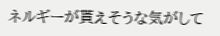ネルギーが貰えそうな気がして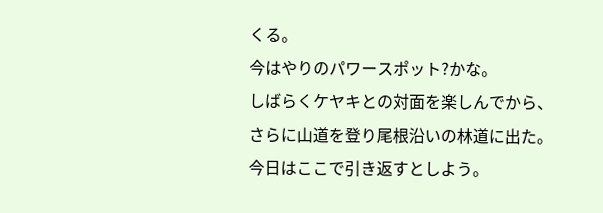くる。
今はやりのパワースポット?かな。
しばらくケヤキとの対面を楽しんでから、さらに山道を登り尾根沿いの林道に出た。
今日はここで引き返すとしよう。